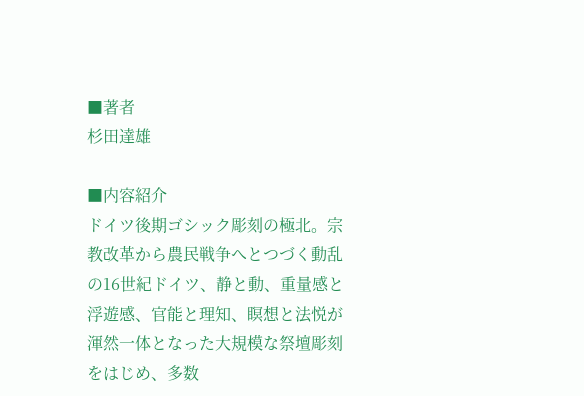■著者
杉田達雄

■内容紹介
ドイツ後期ゴシック彫刻の極北。宗教改革から農民戦争へとつづく動乱の16世紀ドイツ、静と動、重量感と浮遊感、官能と理知、瞑想と法悦が渾然一体となった大規模な祭壇彫刻をはじめ、多数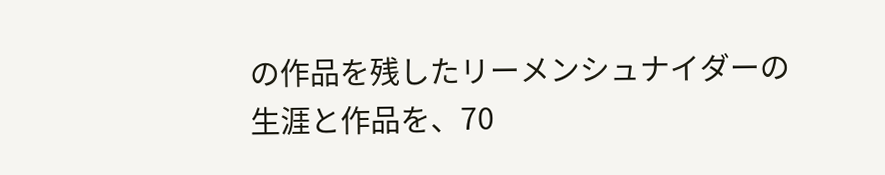の作品を残したリーメンシュナイダーの生涯と作品を、70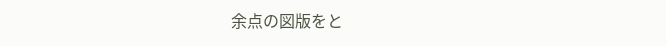余点の図版をと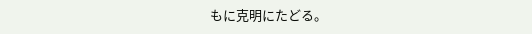もに克明にたどる。